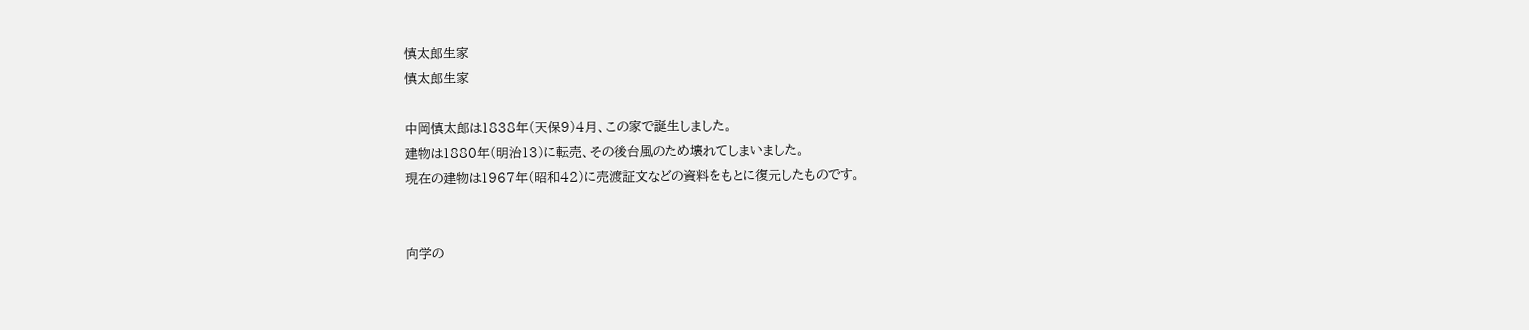慎太郎生家
慎太郎生家

中岡慎太郎は1838年(天保9)4月、この家で誕生しました。
建物は1880年(明治13)に転売、その後台風のため壊れてしまいました。
現在の建物は1967年(昭和42)に売渡証文などの資料をもとに復元したものです。


向学の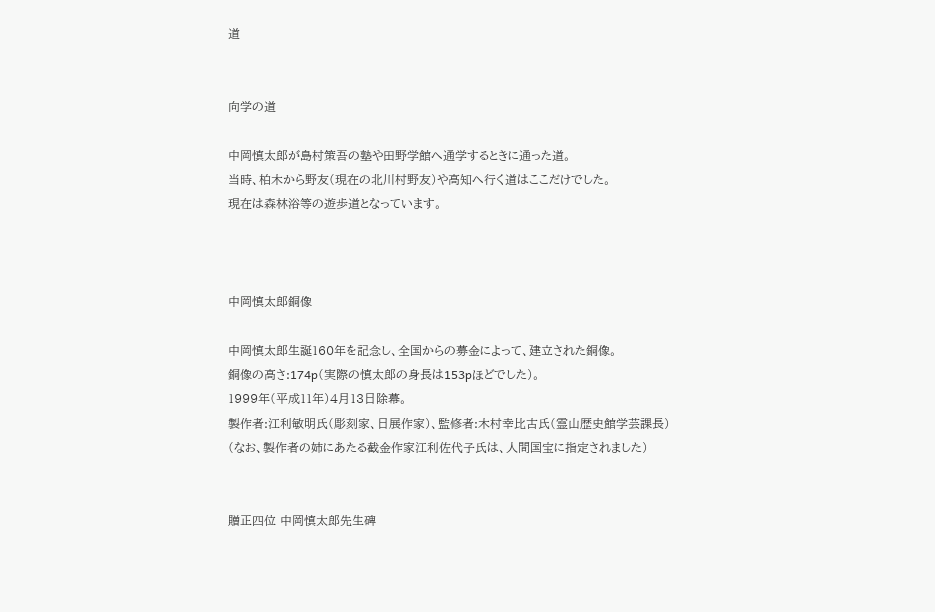道


向学の道

中岡慎太郎が島村策吾の塾や田野学館へ通学するときに通った道。
当時、柏木から野友(現在の北川村野友)や高知へ行く道はここだけでした。
現在は森林浴等の遊歩道となっています。



中岡慎太郎銅像

中岡慎太郎生誕160年を記念し、全国からの募金によって、建立された銅像。
銅像の高さ:174p(実際の慎太郎の身長は153pほどでした)。
1999年(平成11年)4月13日除幕。
製作者:江利敏明氏(彫刻家、日展作家)、監修者:木村幸比古氏(霊山歴史館学芸課長)
(なお、製作者の姉にあたる截金作家江利佐代子氏は、人間国宝に指定されました)


贈正四位 中岡慎太郎先生碑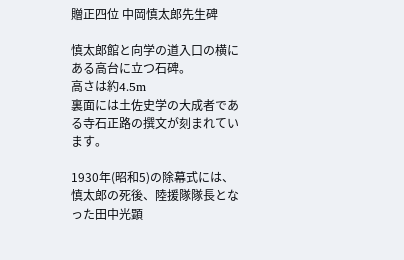贈正四位 中岡慎太郎先生碑

慎太郎館と向学の道入口の横にある高台に立つ石碑。
高さは約4.5m
裏面には土佐史学の大成者である寺石正路の撰文が刻まれています。

1930年(昭和5)の除幕式には、慎太郎の死後、陸援隊隊長となった田中光顕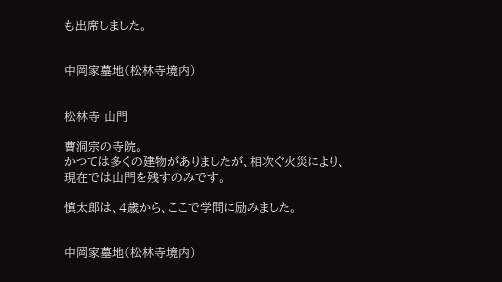も出席しました。


中岡家墓地(松林寺境内)


松林寺 山門

曹洞宗の寺院。
かつては多くの建物がありましたが、相次ぐ火災により、
現在では山門を残すのみです。

慎太郎は、4歳から、ここで学問に励みました。


中岡家墓地(松林寺境内)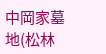中岡家墓地(松林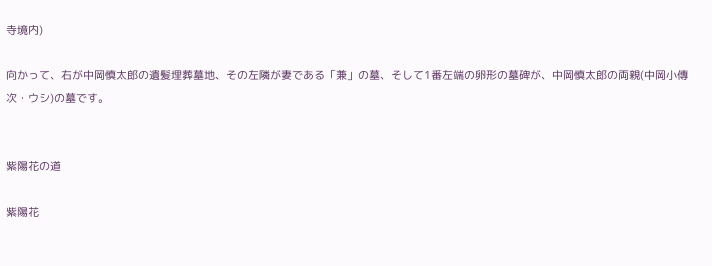寺境内)

向かって、右が中岡慎太郎の遺髪埋葬墓地、その左隣が妻である「兼」の墓、そして1番左端の卵形の墓碑が、中岡慎太郎の両親(中岡小傳次・ウシ)の墓です。


紫陽花の道

紫陽花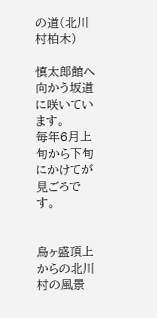の道(北川村柏木)

慎太郎館へ向かう坂道に咲いています。
毎年6月上旬から下旬にかけてが見ごろです。


烏ヶ盛頂上からの北川村の風景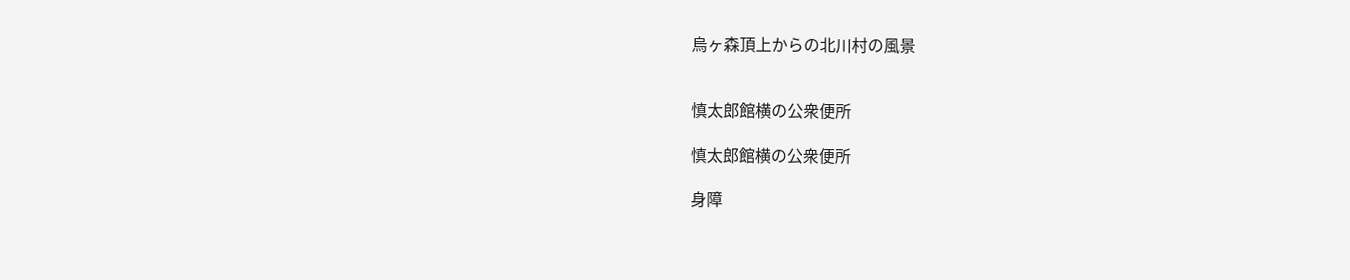烏ヶ森頂上からの北川村の風景


慎太郎館横の公衆便所

慎太郎館横の公衆便所

身障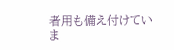者用も備え付けていま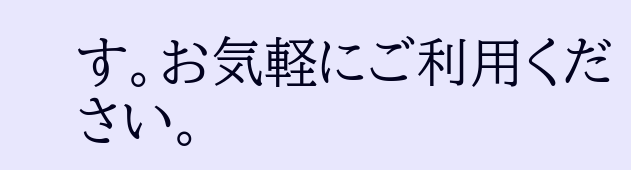す。お気軽にご利用ください。